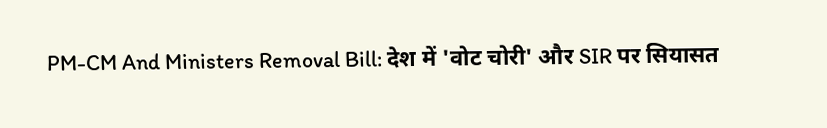PM-CM And Ministers Removal Bill: देश में 'वोट चोरी' और SIR पर सियासत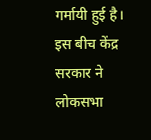गर्मायी हुई है। इस बीच केंद्र सरकार ने लोकसभा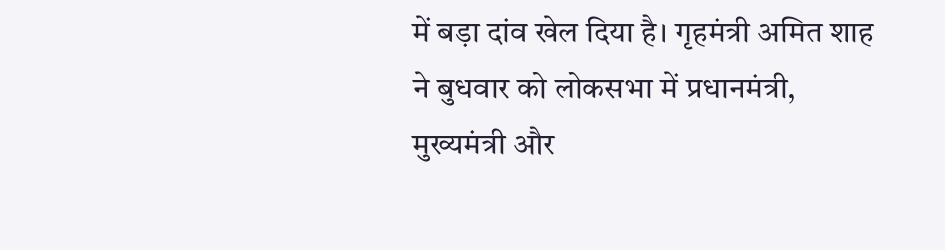में बड़ा दांव खेल दिया है। गृहमंत्री अमित शाह ने बुधवार को लोकसभा में प्रधानमंत्री, मुख्यमंत्री और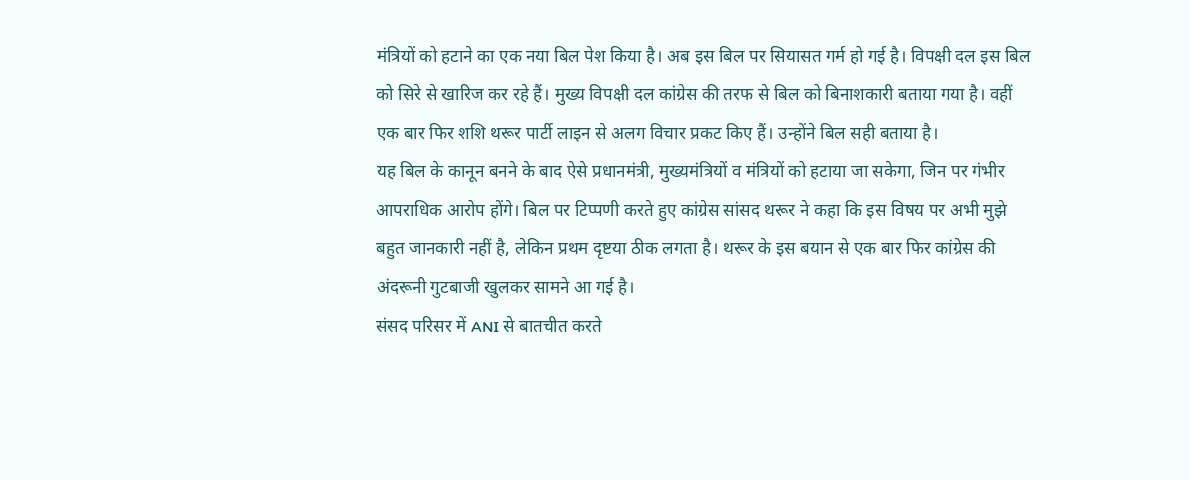मंत्रियों को हटाने का एक नया बिल पेश किया है। अब इस बिल पर सियासत गर्म हो गई है। विपक्षी दल इस बिल को सिरे से खारिज कर रहे हैं। मुख्य विपक्षी दल कांग्रेस की तरफ से बिल को बिनाशकारी बताया गया है। वहीं एक बार फिर शशि थरूर पार्टी लाइन से अलग विचार प्रकट किए हैं। उन्होंने बिल सही बताया है।
यह बिल के कानून बनने के बाद ऐसे प्रधानमंत्री, मुख्यमंत्रियों व मंत्रियों को हटाया जा सकेगा, जिन पर गंभीर आपराधिक आरोप होंगे। बिल पर टिप्पणी करते हुए कांग्रेस सांसद थरूर ने कहा कि इस विषय पर अभी मुझे बहुत जानकारी नहीं है, लेकिन प्रथम दृष्टया ठीक लगता है। थरूर के इस बयान से एक बार फिर कांग्रेस की अंदरूनी गुटबाजी खुलकर सामने आ गई है।
संसद परिसर में ANI से बातचीत करते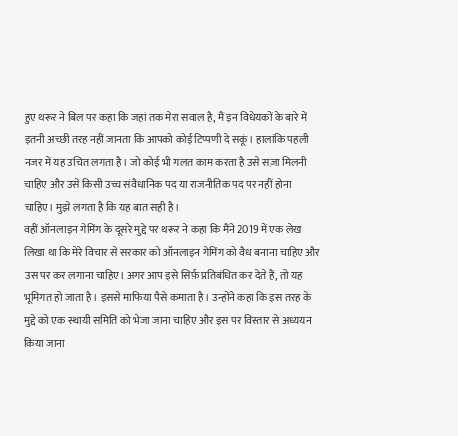हुए थरूर ने बिल पर कहा कि जहां तक मेरा सवाल है, मैं इन विधेयकों के बारे में इतनी अच्छी तरह नहीं जानता कि आपको कोई टिप्पणी दे सकूं। हालांकि पहली नजर में यह उचित लगता है। जो कोई भी गलत काम करता है उसे सज़ा मिलनी चाहिए और उसे किसी उच्च संवैधानिक पद या राजनीतिक पद पर नहीं होना चाहिए। मुझे लगता है कि यह बात सही है।
वहीं ऑनलाइन गेमिंग के दूसरे मुद्दे पर थरूर ने कहा कि मैंने 2019 में एक लेख लिखा था कि मेरे विचार से सरकार को ऑनलाइन गेमिंग को वैध बनाना चाहिए और उस पर कर लगाना चाहिए। अगर आप इसे सिर्फ़ प्रतिबंधित कर देते हैं, तो यह भूमिगत हो जाता है। इससे माफिया पैसे कमाता है। उन्होंने कहा कि इस तरह के मुद्दे को एक स्थायी समिति को भेजा जाना चाहिए और इस पर विस्तार से अध्ययन किया जाना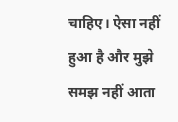चाहिए। ऐसा नहीं हुआ है और मुझे समझ नहीं आता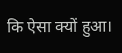कि ऐसा क्यों हुआ।